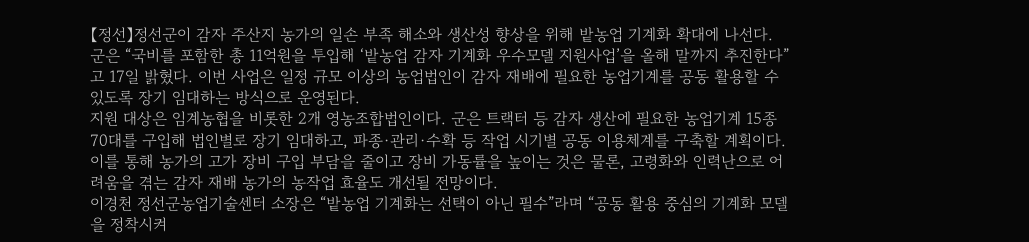【정선】정선군이 감자 주산지 농가의 일손 부족 해소와 생산성 향상을 위해 밭농업 기계화 확대에 나선다.
군은 “국비를 포함한 총 11억원을 투입해 ‘밭농업 감자 기계화 우수모델 지원사업’을 올해 말까지 추진한다”고 17일 밝혔다. 이번 사업은 일정 규모 이상의 농업법인이 감자 재배에 필요한 농업기계를 공동 활용할 수 있도록 장기 임대하는 방식으로 운영된다.
지원 대상은 임계농협을 비롯한 2개 영농조합법인이다. 군은 트랙터 등 감자 생산에 필요한 농업기계 15종 70대를 구입해 법인별로 장기 임대하고, 파종·관리·수확 등 작업 시기별 공동 이용체계를 구축할 계획이다.
이를 통해 농가의 고가 장비 구입 부담을 줄이고 장비 가동률을 높이는 것은 물론, 고령화와 인력난으로 어려움을 겪는 감자 재배 농가의 농작업 효율도 개선될 전망이다.
이경천 정선군농업기술센터 소장은 “밭농업 기계화는 선택이 아닌 필수”라며 “공동 활용 중심의 기계화 모델을 정착시켜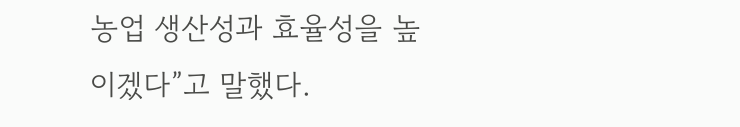농업 생산성과 효율성을 높이겠다”고 말했다.